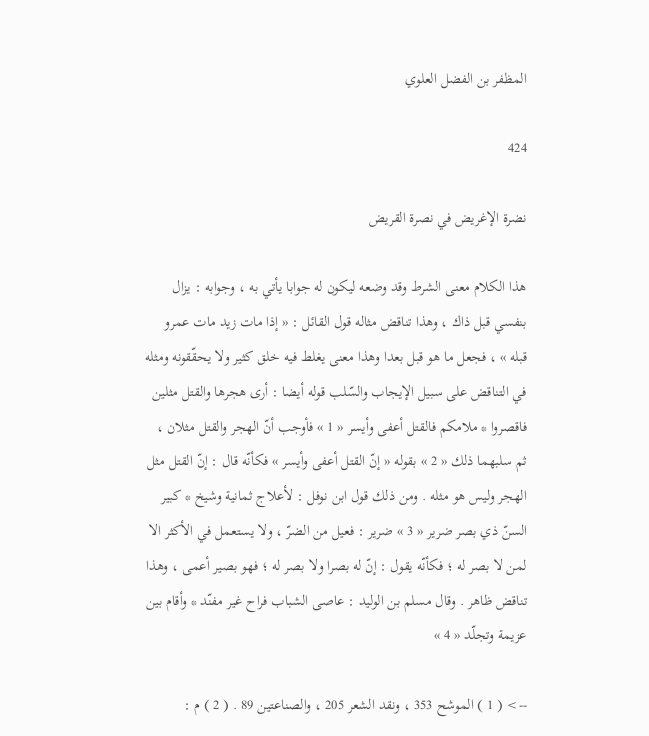المظفر بن الفضل العلوي

424

نضرة الإغريض في نصرة القريض

هذا الكلام معنى الشرط وقد وضعه ليكون له جوابا يأتي به ، وجوابه : يزال بنفسي قبل ذاك ، وهذا تناقض مثاله قول القائل : « إذا مات زيد مات عمرو قبله » ، فجعل ما هو قبل بعدا وهذا معنى يغلط فيه خلق كثير ولا يحقّقونه ومثله في التناقض على سبيل الإيجاب والسّلب قوله أيضا : أرى هجرها والقتل مثلين فاقصروا * ملامكم فالقتل أعفى وأيسر « 1 » فأوجب أنّ الهجر والقتل مثلان ، ثم سلبهما ذلك « 2 » بقوله « إنّ القتل أعفى وأيسر » فكأنّه قال : إنّ القتل مثل الهجر وليس هو مثله . ومن ذلك قول ابن نوفل : لأعلاج ثمانية وشيخ * كبير السنّ ذي بصر ضرير « 3 » ضرير : فعيل من الضرّ ، ولا يستعمل في الأكثر الا لمن لا بصر له ؛ فكأنّه يقول : إنّ له بصرا ولا بصر له ؛ فهو بصير أعمى ، وهذا تناقض ظاهر . وقال مسلم بن الوليد : عاصى الشباب فراح غير مفنّد * وأقام بين عزيمة وتجلّد « 4 »

--> ( 1 ) الموشح 353 ، ونقد الشعر 205 ، والصناعتين 89 . ( 2 ) م :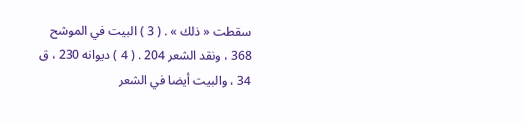سقطت « ذلك » . ( 3 ) البيت في الموشح 368 ، ونقد الشعر 204 . ( 4 ) ديوانه 230 ، ق 34 ، والبيت أيضا في الشعر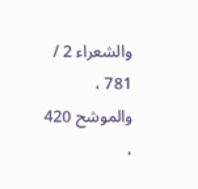والشعراء 2 / 781 ، والموشح 420 ،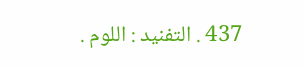437 . التفنيد : اللوم .